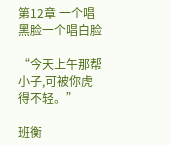第12章 一个唱黑脸一个唱白脸

“今天上午那帮小子,可被你虎得不轻。”

班衡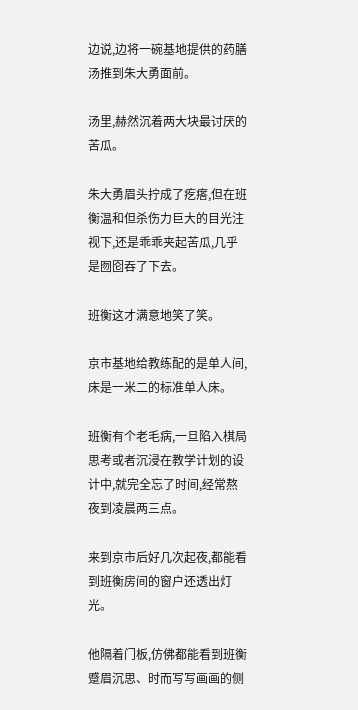边说,边将一碗基地提供的药膳汤推到朱大勇面前。

汤里,赫然沉着两大块最讨厌的苦瓜。

朱大勇眉头拧成了疙瘩,但在班衡温和但杀伤力巨大的目光注视下,还是乖乖夹起苦瓜,几乎是囫囵吞了下去。

班衡这才满意地笑了笑。

京市基地给教练配的是单人间,床是一米二的标准单人床。

班衡有个老毛病,一旦陷入棋局思考或者沉浸在教学计划的设计中,就完全忘了时间,经常熬夜到凌晨两三点。

来到京市后好几次起夜,都能看到班衡房间的窗户还透出灯光。

他隔着门板,仿佛都能看到班衡蹙眉沉思、时而写写画画的侧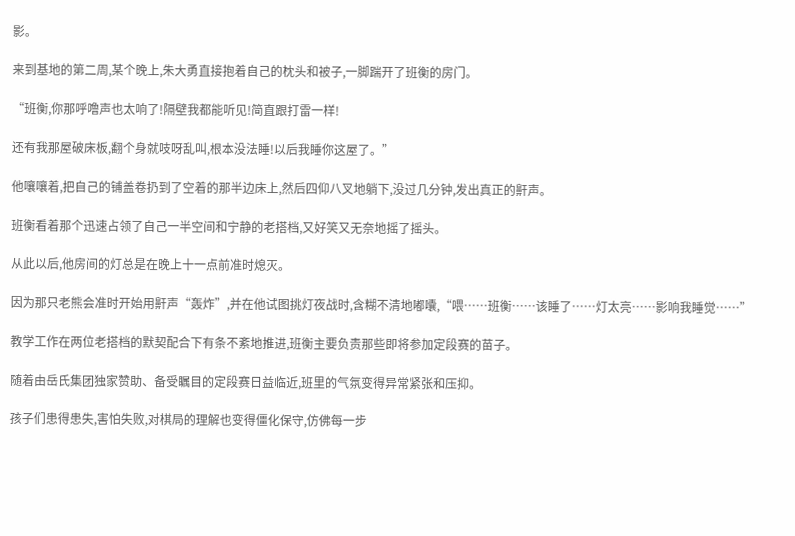影。

来到基地的第二周,某个晚上,朱大勇直接抱着自己的枕头和被子,一脚踹开了班衡的房门。

“班衡,你那呼噜声也太响了!隔壁我都能听见!简直跟打雷一样!

还有我那屋破床板,翻个身就吱呀乱叫,根本没法睡!以后我睡你这屋了。”

他嚷嚷着,把自己的铺盖卷扔到了空着的那半边床上,然后四仰八叉地躺下,没过几分钟,发出真正的鼾声。

班衡看着那个迅速占领了自己一半空间和宁静的老搭档,又好笑又无奈地摇了摇头。

从此以后,他房间的灯总是在晚上十一点前准时熄灭。

因为那只老熊会准时开始用鼾声“轰炸”,并在他试图挑灯夜战时,含糊不清地嘟囔,“喂……班衡……该睡了……灯太亮……影响我睡觉……”

教学工作在两位老搭档的默契配合下有条不紊地推进,班衡主要负责那些即将参加定段赛的苗子。

随着由岳氏集团独家赞助、备受瞩目的定段赛日益临近,班里的气氛变得异常紧张和压抑。

孩子们患得患失,害怕失败,对棋局的理解也变得僵化保守,仿佛每一步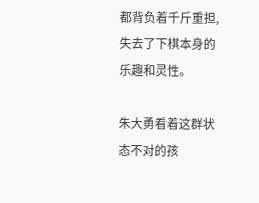都背负着千斤重担,失去了下棋本身的乐趣和灵性。

朱大勇看着这群状态不对的孩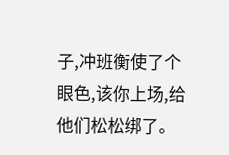子,冲班衡使了个眼色,该你上场,给他们松松绑了。